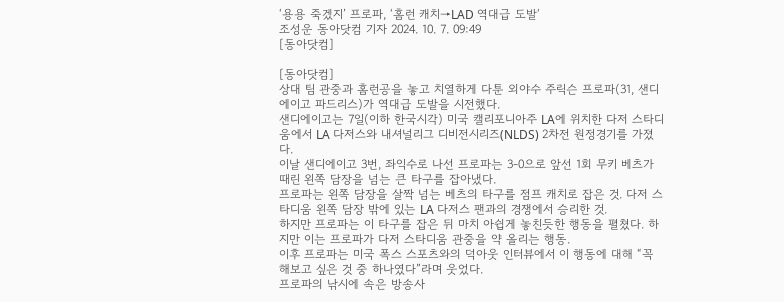‘용용 죽겠지’ 프로파, ‘홈런 캐치→LAD 역대급 도발‘
조성운 동아닷컴 기자 2024. 10. 7. 09:49
[동아닷컴]

[동아닷컴]
상대 팀 관중과 홈런공을 놓고 치열하게 다툰 외야수 주릭슨 프로파(31, 샌디에이고 파드리스)가 역대급 도발을 시전했다.
샌디에이고는 7일(이하 한국시각) 미국 캘리포니아주 LA에 위치한 다저 스타디움에서 LA 다저스와 내셔널리그 디비전시리즈(NLDS) 2차전 원정경기를 가졌다.
이날 샌디에이고 3번, 좌익수로 나선 프로파는 3-0으로 앞선 1회 무키 베츠가 때린 왼쪽 담장을 넘는 큰 타구를 잡아냈다.
프로파는 왼쪽 담장을 살짝 넘는 베츠의 타구를 점프 캐치로 잡은 것. 다저 스타디움 왼쪽 담장 밖에 있는 LA 다저스 팬과의 경쟁에서 승리한 것.
하지만 프로파는 이 타구를 잡은 뒤 마치 아쉽게 놓친듯한 행동을 펼쳤다. 하지만 이는 프로파가 다저 스타디움 관중을 약 올리는 행동.
이후 프로파는 미국 폭스 스포츠와의 덕아웃 인터뷰에서 이 행동에 대해 “꼭 해보고 싶은 것 중 하나였다”라며 웃었다.
프로파의 낚시에 속은 방송사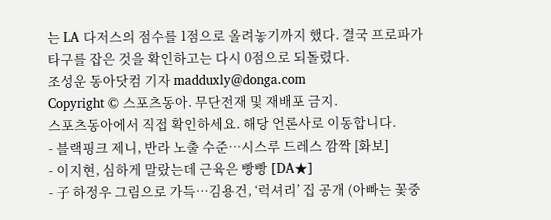는 LA 다저스의 점수를 1점으로 올려놓기까지 했다. 결국 프로파가 타구를 잡은 것을 확인하고는 다시 0점으로 되돌렸다.
조성운 동아닷컴 기자 madduxly@donga.com
Copyright © 스포츠동아. 무단전재 및 재배포 금지.
스포츠동아에서 직접 확인하세요. 해당 언론사로 이동합니다.
- 블랙핑크 제니, 반라 노출 수준…시스루 드레스 깜짝 [화보]
- 이지현, 심하게 말랐는데 근육은 빵빵 [DA★]
- 子 하정우 그림으로 가득…김용건, ‘럭셔리’ 집 공개 (아빠는 꽃중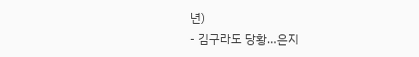년)
- 김구라도 당황…은지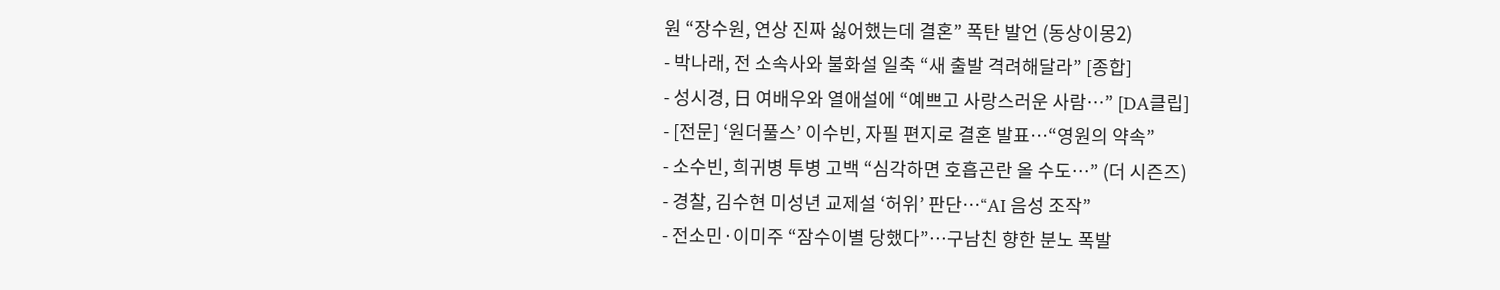원 “장수원, 연상 진짜 싫어했는데 결혼” 폭탄 발언 (동상이몽2)
- 박나래, 전 소속사와 불화설 일축 “새 출발 격려해달라” [종합]
- 성시경, 日 여배우와 열애설에 “예쁘고 사랑스러운 사람…” [DA클립]
- [전문] ‘원더풀스’ 이수빈, 자필 편지로 결혼 발표…“영원의 약속”
- 소수빈, 희귀병 투병 고백 “심각하면 호흡곤란 올 수도…” (더 시즌즈)
- 경찰, 김수현 미성년 교제설 ‘허위’ 판단…“AI 음성 조작”
- 전소민·이미주 “잠수이별 당했다”…구남친 향한 분노 폭발